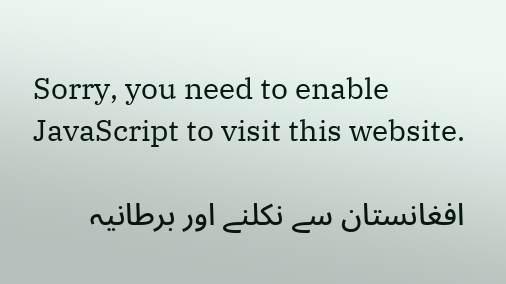Sorry, you need to enable JavaScript to visit this website.

افغانستان سے نکلنے اور برطانیہ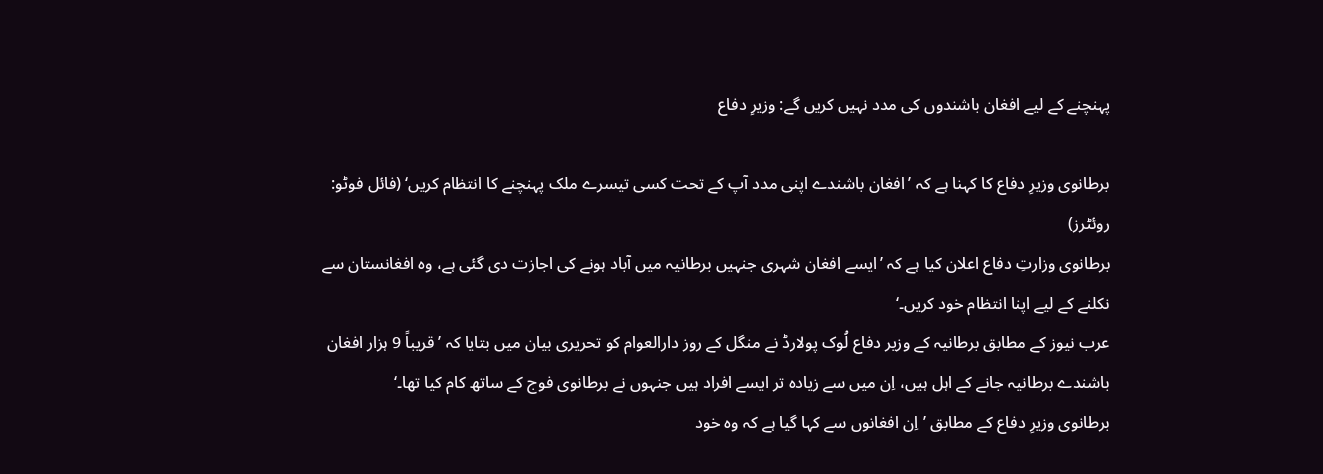پہنچنے کے لیے افغان باشندوں کی مدد نہیں کریں گے: وزیرِ دفاع

برطانوی وزیرِ دفاع کا کہنا ہے کہ ’افغان باشندے اپنی مدد آپ کے تحت کسی تیسرے ملک پہنچنے کا انتظام کریں‘ (فائل فوٹو: روئٹرز)
برطانوی وزارتِ دفاع اعلان کیا ہے کہ ’ایسے افغان شہری جنہیں برطانیہ میں آباد ہونے کی اجازت دی گئی ہے، وہ افغانستان سے نکلنے کے لیے اپنا انتظام خود کریں۔‘
عرب نیوز کے مطابق برطانیہ کے وزیر دفاع لُوک پولارڈ نے منگل کے روز دارالعوام کو تحریری بیان میں بتایا کہ ’قریباً 9 ہزار افغان باشندے برطانیہ جانے کے اہل ہیں، اِن میں سے زیادہ تر ایسے افراد ہیں جنہوں نے برطانوی فوج کے ساتھ کام کیا تھا۔‘
برطانوی وزیرِ دفاع کے مطابق ’اِن افغانوں سے کہا گیا ہے کہ وہ خود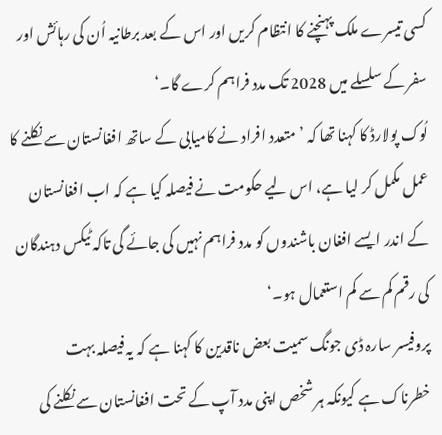کسی تیسرے ملک پہنچنے کا انتظام کریں اور اس کے بعد برطانیہ اُن کی رہائش اور سفر کے سلسلے میں 2028 تک مدد فراہم کرے گا۔‘
لُوک پولارڈ کا کہنا تھا کہ ’متعدد افراد نے کامیابی کے ساتھ افغانستان سے نکلنے کا عمل مکمل کر لیا ہے، اس لیے حکومت نے فیصلہ کیا ہے کہ اب افغانستان کے اندر ایسے افغان باشندوں کو مدد فراہم نہیں کی جائے گی تاکہ ٹیکس دہندگان کی رقم کم سے کم استعمال ہو۔‘
پروفیسر سارہ ڈی جونگ سمیت بعض ناقدین کا کہنا ہے کہ یہ فیصلہ بہت خطرناک ہے کیونکہ ہر شخص اپنی مدد آپ کے تحت افغانستان سے نکلنے کی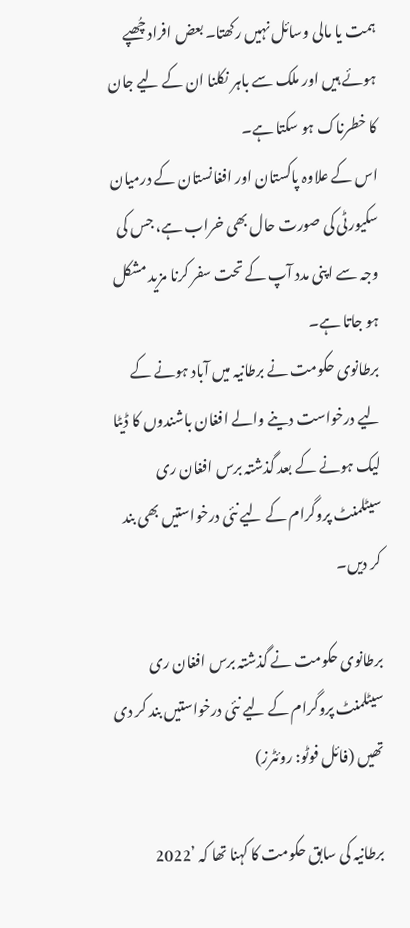ہمت یا مالی وسائل نہیں رکھتا۔ بعض افراد چُھپے ہوئے ہیں اور ملک سے باہر نکلنا ان کے لیے جان کا خطرناک ہو سکتا ہے۔
اس کے علاوہ پاکستان اور افغانستان کے درمیان سکیورٹی کی صورت حال بھی خراب ہے، جس کی وجہ سے اپنی مدد آپ کے تحت سفر کرنا مزید مشکل ہو جاتا ہے۔
برطانوی حکومت نے برطانیہ میں آباد ہونے کے لیے درخواست دینے والے افغان باشندوں کا ڈیٹا لیک ہونے کے بعد گذشتہ برس افغان ری سیٹلمنٹ پروگرام کے لیے نئی درخواستیں بھی بند کر دیں۔

برطانوی حکومت نے گذشتہ برس افغان ری سیٹلمنٹ پروگرام کے لیے نئی درخواستیں بند کر دی تھیں (فائل فوٹو: روئٹرز)

برطانیہ کی سابق حکومت کا کہنا تھا کہ ’2022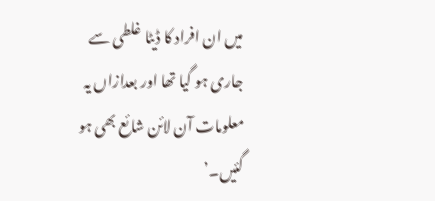میں ان افراد کا ڈیٹا غلطی سے جاری ہو گیا تھا اور بعدازاں یہ معلومات آن لائن شائع بھی ہو گئیں۔’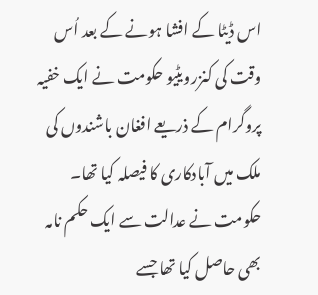اس ڈیٹا کے افشا ہونے کے بعد اُس وقت کی کنزرویٹیو حکومت نے ایک خفیہ پروگرام کے ذریعے افغان باشندوں کی ملک میں آبادکاری کا فیصلہ کیا تھا۔
حکومت نے عدالت سے ایک حکم نامہ بھی حاصل کیا تھا جسے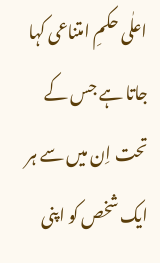اعلٰی حکمِ امتناعی کہا جاتا ہے جس کے تحت اِن میں سے ہر ایک شخص کو اپنی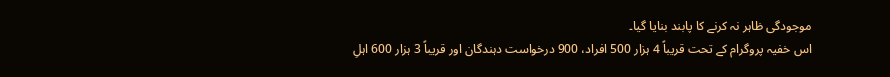موجودگی ظاہر نہ کرنے کا پابند بنایا گیا۔
اس خفیہ پروگرام کے تحت قریباً 4 ہزار 500 افراد، 900 درخواست دہندگان اور قریباً 3 ہزار 600 اہلِ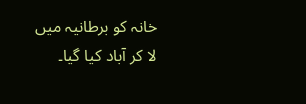خانہ کو برطانیہ میں لا کر آباد کیا گیا۔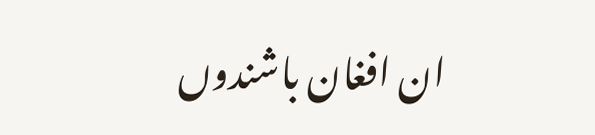ان افغان باشندوں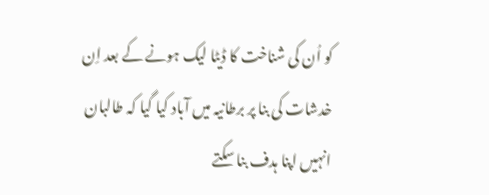کو اُن کی شناخت کا ڈیٹا لیک ہونے کے بعد اِن خدشات کی بنا پر برطانیہ میں آباد کیا گیا کہ طالبان انہیں اپنا ہدف بنا سکتے